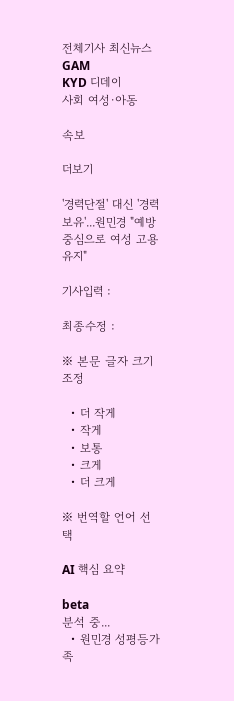전체기사 최신뉴스 GAM
KYD 디데이
사회 여성·아동

속보

더보기

'경력단절' 대신 '경력보유'...원민경 "예방 중심으로 여성 고용 유지"

기사입력 :

최종수정 :

※ 본문 글자 크기 조정

  • 더 작게
  • 작게
  • 보통
  • 크게
  • 더 크게

※ 번역할 언어 선택

AI 핵심 요약

beta
분석 중...
  • 원민경 성평등가족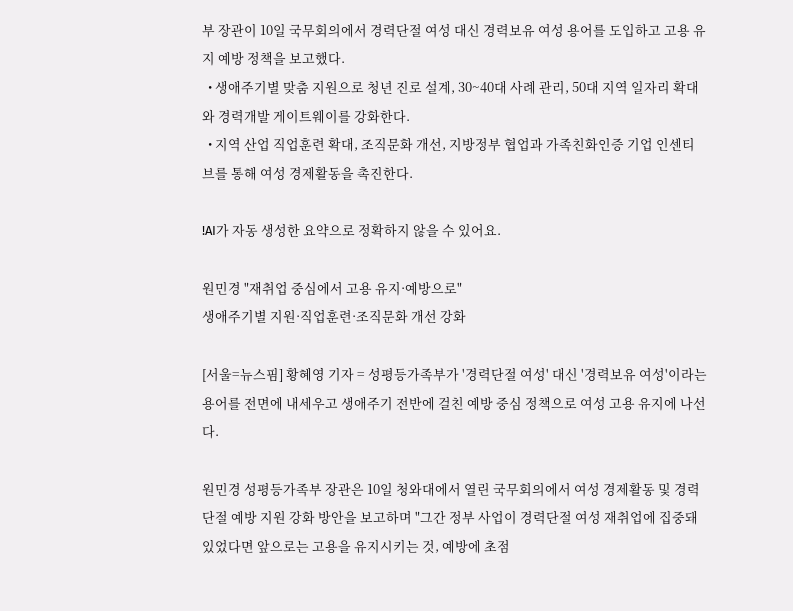부 장관이 10일 국무회의에서 경력단절 여성 대신 경력보유 여성 용어를 도입하고 고용 유지 예방 정책을 보고했다.
  • 생애주기별 맞춤 지원으로 청년 진로 설계, 30~40대 사례 관리, 50대 지역 일자리 확대와 경력개발 게이트웨이를 강화한다.
  • 지역 산업 직업훈련 확대, 조직문화 개선, 지방정부 협업과 가족친화인증 기업 인센티브를 통해 여성 경제활동을 촉진한다.

!AI가 자동 생성한 요약으로 정확하지 않을 수 있어요.

원민경 "재취업 중심에서 고용 유지·예방으로"
생애주기별 지원·직업훈련·조직문화 개선 강화

[서울=뉴스핌] 황혜영 기자 = 성평등가족부가 '경력단절 여성' 대신 '경력보유 여성'이라는 용어를 전면에 내세우고 생애주기 전반에 걸친 예방 중심 정책으로 여성 고용 유지에 나선다.

원민경 성평등가족부 장관은 10일 청와대에서 열린 국무회의에서 여성 경제활동 및 경력단절 예방 지원 강화 방안을 보고하며 "그간 정부 사업이 경력단절 여성 재취업에 집중돼 있었다면 앞으로는 고용을 유지시키는 것, 예방에 초점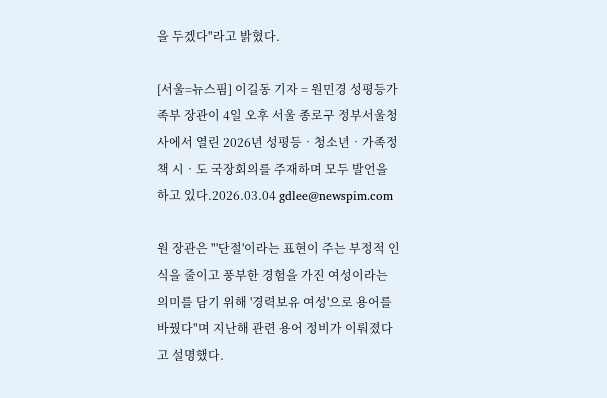을 두겠다"라고 밝혔다.

[서울=뉴스핌] 이길동 기자 = 원민경 성평등가족부 장관이 4일 오후 서울 종로구 정부서울청사에서 열린 2026년 성평등‧청소년‧가족정책 시‧도 국장회의를 주재하며 모두 발언을 하고 있다.2026.03.04 gdlee@newspim.com

원 장관은 "'단절'이라는 표현이 주는 부정적 인식을 줄이고 풍부한 경험을 가진 여성이라는 의미를 담기 위해 '경력보유 여성'으로 용어를 바꿨다"며 지난해 관련 용어 정비가 이뤄졌다고 설명했다.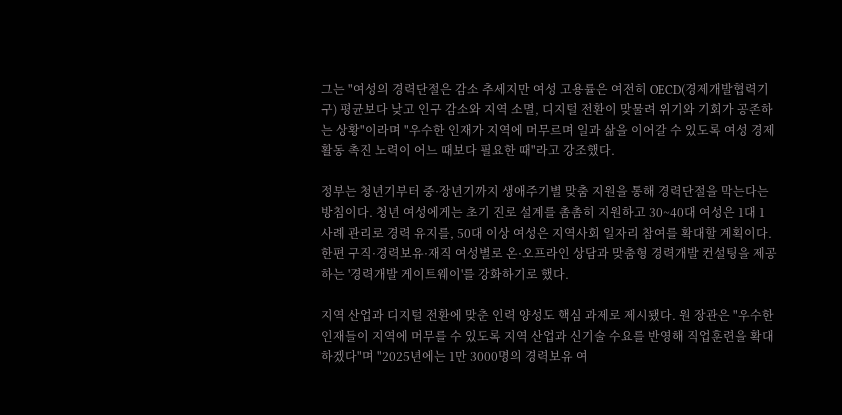그는 "여성의 경력단절은 감소 추세지만 여성 고용률은 여전히 OECD(경제개발협력기구) 평균보다 낮고 인구 감소와 지역 소멸, 디지털 전환이 맞물려 위기와 기회가 공존하는 상황"이라며 "우수한 인재가 지역에 머무르며 일과 삶을 이어갈 수 있도록 여성 경제활동 촉진 노력이 어느 때보다 필요한 때"라고 강조했다.

정부는 청년기부터 중·장년기까지 생애주기별 맞춤 지원을 통해 경력단절을 막는다는 방침이다. 청년 여성에게는 초기 진로 설계를 촘촘히 지원하고 30~40대 여성은 1대 1 사례 관리로 경력 유지를, 50대 이상 여성은 지역사회 일자리 참여를 확대할 계획이다. 한편 구직·경력보유·재직 여성별로 온·오프라인 상담과 맞춤형 경력개발 컨설팅을 제공하는 '경력개발 게이트웨이'를 강화하기로 했다.

지역 산업과 디지털 전환에 맞춘 인력 양성도 핵심 과제로 제시됐다. 원 장관은 "우수한 인재들이 지역에 머무를 수 있도록 지역 산업과 신기술 수요를 반영해 직업훈련을 확대하겠다"며 "2025년에는 1만 3000명의 경력보유 여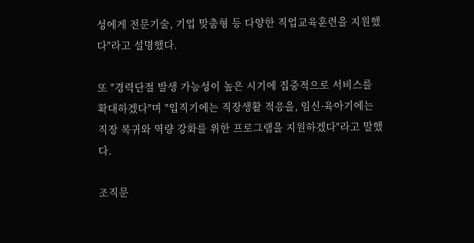성에게 전문기술, 기업 맞춤형 등 다양한 직업교육훈련을 지원했다"라고 설명했다.

또 "경력단절 발생 가능성이 높은 시기에 집중적으로 서비스를 확대하겠다"며 "입직기에는 직장생활 적응을, 임신·육아기에는 직장 복귀와 역량 강화를 위한 프로그램을 지원하겠다"라고 말했다.

조직문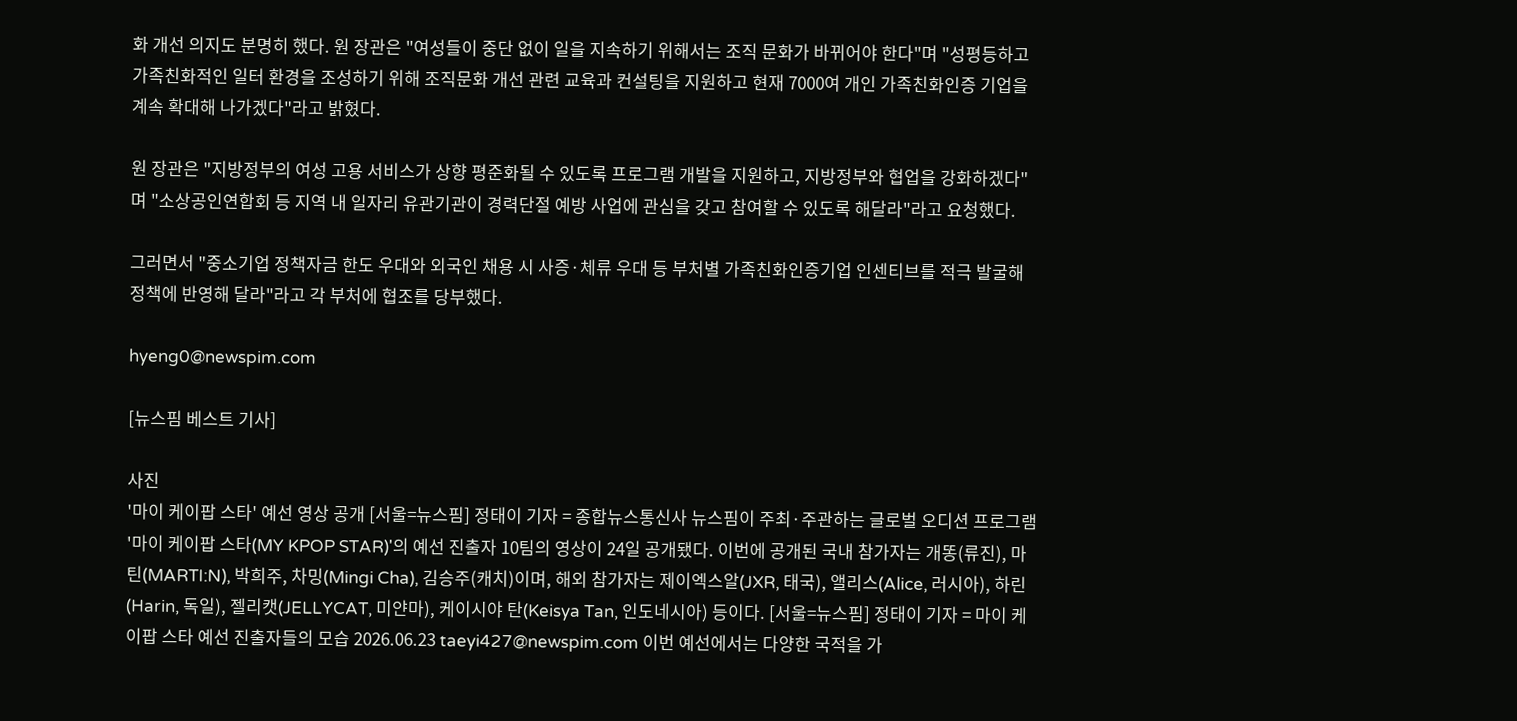화 개선 의지도 분명히 했다. 원 장관은 "여성들이 중단 없이 일을 지속하기 위해서는 조직 문화가 바뀌어야 한다"며 "성평등하고 가족친화적인 일터 환경을 조성하기 위해 조직문화 개선 관련 교육과 컨설팅을 지원하고 현재 7000여 개인 가족친화인증 기업을 계속 확대해 나가겠다"라고 밝혔다.

원 장관은 "지방정부의 여성 고용 서비스가 상향 평준화될 수 있도록 프로그램 개발을 지원하고, 지방정부와 협업을 강화하겠다"며 "소상공인연합회 등 지역 내 일자리 유관기관이 경력단절 예방 사업에 관심을 갖고 참여할 수 있도록 해달라"라고 요청했다.

그러면서 "중소기업 정책자금 한도 우대와 외국인 채용 시 사증·체류 우대 등 부처별 가족친화인증기업 인센티브를 적극 발굴해 정책에 반영해 달라"라고 각 부처에 협조를 당부했다.

hyeng0@newspim.com

[뉴스핌 베스트 기사]

사진
'마이 케이팝 스타' 예선 영상 공개 [서울=뉴스핌] 정태이 기자 = 종합뉴스통신사 뉴스핌이 주최·주관하는 글로벌 오디션 프로그램 '마이 케이팝 스타(MY KPOP STAR)'의 예선 진출자 10팀의 영상이 24일 공개됐다. 이번에 공개된 국내 참가자는 개똥(류진), 마틴(MARTI:N), 박희주, 차밍(Mingi Cha), 김승주(캐치)이며, 해외 참가자는 제이엑스알(JXR, 태국), 앨리스(Alice, 러시아), 하린(Harin, 독일), 젤리캣(JELLYCAT, 미얀마), 케이시야 탄(Keisya Tan, 인도네시아) 등이다. [서울=뉴스핌] 정태이 기자 = 마이 케이팝 스타 예선 진출자들의 모습 2026.06.23 taeyi427@newspim.com 이번 예선에서는 다양한 국적을 가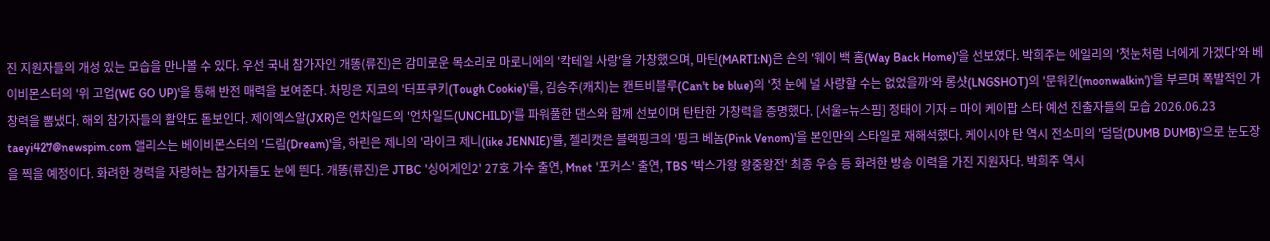진 지원자들의 개성 있는 모습을 만나볼 수 있다. 우선 국내 참가자인 개똥(류진)은 감미로운 목소리로 마로니에의 '칵테일 사랑'을 가창했으며, 마틴(MARTI:N)은 숀의 '웨이 백 홈(Way Back Home)'을 선보였다. 박희주는 에일리의 '첫눈처럼 너에게 가겠다'와 베이비몬스터의 '위 고업(WE GO UP)'을 통해 반전 매력을 보여준다. 차밍은 지코의 '터프쿠키(Tough Cookie)'를, 김승주(캐치)는 캔트비블루(Can't be blue)의 '첫 눈에 널 사랑할 수는 없었을까'와 롱샷(LNGSHOT)의 '문워킨(moonwalkin')'을 부르며 폭발적인 가창력을 뽐냈다. 해외 참가자들의 활약도 돋보인다. 제이엑스알(JXR)은 언차일드의 '언차일드(UNCHILD)'를 파워풀한 댄스와 함께 선보이며 탄탄한 가창력을 증명했다. [서울=뉴스핌] 정태이 기자 = 마이 케이팝 스타 예선 진출자들의 모습 2026.06.23 taeyi427@newspim.com 앨리스는 베이비몬스터의 '드림(Dream)'을, 하린은 제니의 '라이크 제니(like JENNIE)'를, 젤리캣은 블랙핑크의 '핑크 베놈(Pink Venom)'을 본인만의 스타일로 재해석했다. 케이시야 탄 역시 전소미의 '덤덤(DUMB DUMB)'으로 눈도장을 찍을 예정이다. 화려한 경력을 자랑하는 참가자들도 눈에 띈다. 개똥(류진)은 JTBC '싱어게인2' 27호 가수 출연, Mnet '포커스' 출연, TBS '박스가왕 왕중왕전' 최종 우승 등 화려한 방송 이력을 가진 지원자다. 박희주 역시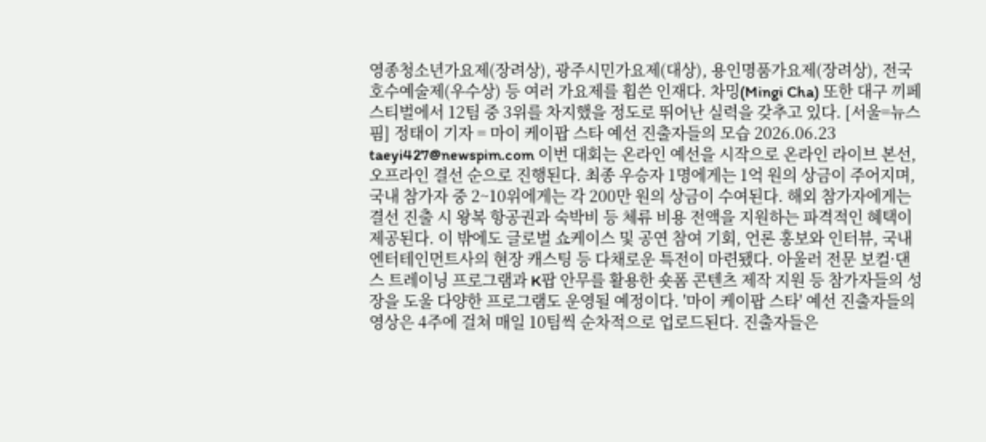영종청소년가요제(장려상), 광주시민가요제(대상), 용인명품가요제(장려상), 전국호수예술제(우수상) 등 여러 가요제를 휩쓴 인재다. 차밍(Mingi Cha) 또한 대구 끼페스티벌에서 12팀 중 3위를 차지했을 정도로 뛰어난 실력을 갖추고 있다. [서울=뉴스핌] 정태이 기자 = 마이 케이팝 스타 예선 진출자들의 모습 2026.06.23 taeyi427@newspim.com 이번 대회는 온라인 예선을 시작으로 온라인 라이브 본선, 오프라인 결선 순으로 진행된다. 최종 우승자 1명에게는 1억 원의 상금이 주어지며, 국내 참가자 중 2~10위에게는 각 200만 원의 상금이 수여된다. 해외 참가자에게는 결선 진출 시 왕복 항공권과 숙박비 등 체류 비용 전액을 지원하는 파격적인 혜택이 제공된다. 이 밖에도 글로벌 쇼케이스 및 공연 참여 기회, 언론 홍보와 인터뷰, 국내 엔터테인먼트사의 현장 캐스팅 등 다채로운 특전이 마련됐다. 아울러 전문 보컬·댄스 트레이닝 프로그램과 K팝 안무를 활용한 숏폼 콘텐츠 제작 지원 등 참가자들의 성장을 도울 다양한 프로그램도 운영될 예정이다. '마이 케이팝 스타' 예선 진출자들의 영상은 4주에 걸쳐 매일 10팀씩 순차적으로 업로드된다. 진출자들은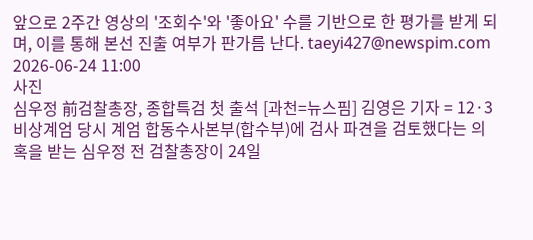앞으로 2주간 영상의 '조회수'와 '좋아요' 수를 기반으로 한 평가를 받게 되며, 이를 통해 본선 진출 여부가 판가름 난다. taeyi427@newspim.com 2026-06-24 11:00
사진
심우정 前검찰총장, 종합특검 첫 출석 [과천=뉴스핌] 김영은 기자 = 12·3 비상계엄 당시 계엄 합동수사본부(합수부)에 검사 파견을 검토했다는 의혹을 받는 심우정 전 검찰총장이 24일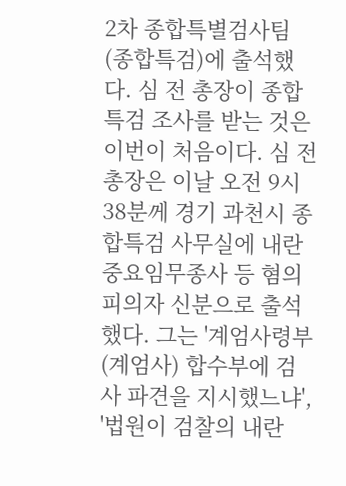2차 종합특별검사팀(종합특검)에 출석했다. 심 전 총장이 종합특검 조사를 받는 것은 이번이 처음이다. 심 전 총장은 이날 오전 9시38분께 경기 과천시 종합특검 사무실에 내란중요임무종사 등 혐의 피의자 신분으로 출석했다. 그는 '계엄사령부(계엄사) 합수부에 검사 파견을 지시했느냐', '법원이 검찰의 내란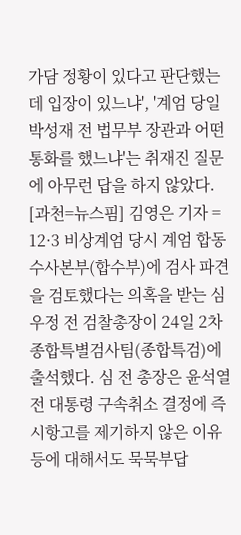가담 정황이 있다고 판단했는데 입장이 있느냐', '계엄 당일 박성재 전 법무부 장관과 어떤 통화를 했느냐'는 취재진 질문에 아무런 답을 하지 않았다. [과천=뉴스핌] 김영은 기자 = 12·3 비상계엄 당시 계엄 합동수사본부(합수부)에 검사 파견을 검토했다는 의혹을 받는 심우정 전 검찰총장이 24일 2차 종합특별검사팀(종합특검)에 출석했다. 심 전 총장은 윤석열 전 대통령 구속취소 결정에 즉시항고를 제기하지 않은 이유 등에 대해서도 묵묵부답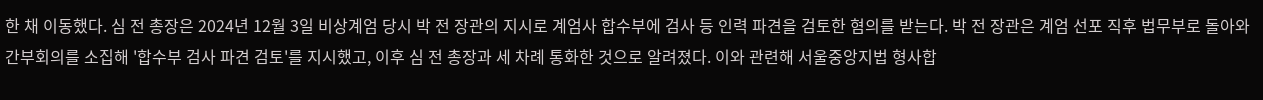한 채 이동했다. 심 전 총장은 2024년 12월 3일 비상계엄 당시 박 전 장관의 지시로 계엄사 합수부에 검사 등 인력 파견을 검토한 혐의를 받는다. 박 전 장관은 계엄 선포 직후 법무부로 돌아와 간부회의를 소집해 '합수부 검사 파견 검토'를 지시했고, 이후 심 전 총장과 세 차례 통화한 것으로 알려졌다. 이와 관련해 서울중앙지법 형사합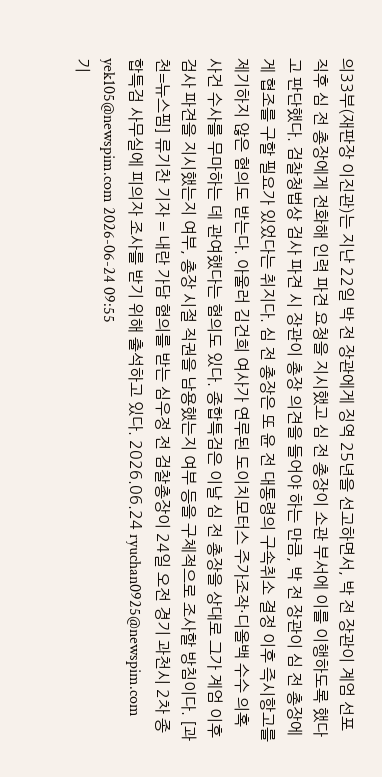의33부(재판장 이진관)는 지난 22일 박 전 장관에게 징역 25년을 선고하면서, 박 전 장관이 계엄 선포 직후 심 전 총장에게 전화해 인력 파견 요청을 지시했고 심 전 총장이 소관 부서에 이를 이행하도록 했다고 판단했다. 검찰청법상 검사 파견 시 장관이 총장 의견을 들어야 하는 만큼, 박 전 장관이 심 전 총장에게 협조를 구할 필요가 있었다는 취지다. 심 전 총장은 또 윤 전 대통령의 구속취소 결정 이후 즉시항고를 제기하지 않은 혐의도 받는다. 아울러 김건희 여사가 연루된 도이치모터스 주가조작·디올백 수수 의혹 사건 수사를 무마하는 데 관여했다는 혐의도 있다. 종합특검은 이날 심 전 총장을 상대로 그가 계엄 이후 검사 파견을 지시했는지 여부, 총장 시절 직권을 남용했는지 여부 등을 구체적으로 조사할 방침이다. [과천=뉴스핌] 류기찬 기자 = 내란 가담 혐의를 받는 심우정 전 검찰총장이 24일 오전 경기 과천시 2차 종합특검 사무실에 피의자 조사를 받기 위해 출석하고 있다. 2026.06.24 ryuchan0925@newspim.com yek105@newspim.com 2026-06-24 09:55
기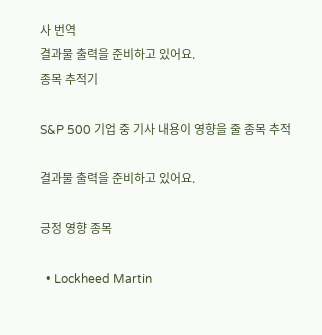사 번역
결과물 출력을 준비하고 있어요.
종목 추적기

S&P 500 기업 중 기사 내용이 영향을 줄 종목 추적

결과물 출력을 준비하고 있어요.

긍정 영향 종목

  • Lockheed Martin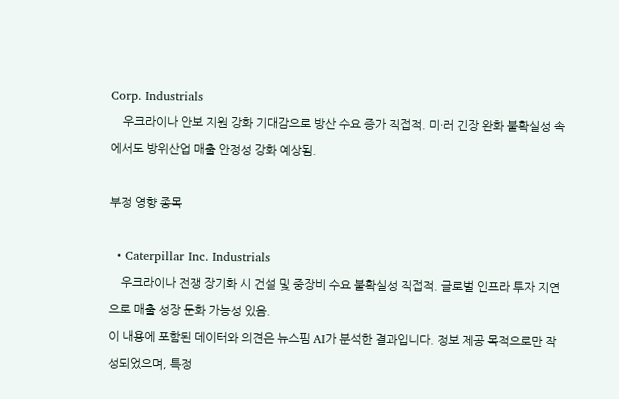Corp. Industrials
    우크라이나 안보 지원 강화 기대감으로 방산 수요 증가 직접적. 미·러 긴장 완화 불확실성 속에서도 방위산업 매출 안정성 강화 예상됨.

부정 영향 종목

  • Caterpillar Inc. Industrials
    우크라이나 전쟁 장기화 시 건설 및 중장비 수요 불확실성 직접적. 글로벌 인프라 투자 지연으로 매출 성장 둔화 가능성 있음.
이 내용에 포함된 데이터와 의견은 뉴스핌 AI가 분석한 결과입니다. 정보 제공 목적으로만 작성되었으며, 특정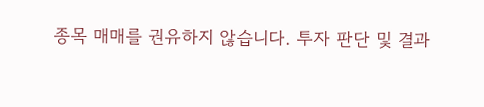종목 매매를 권유하지 않습니다. 투자 판단 및 결과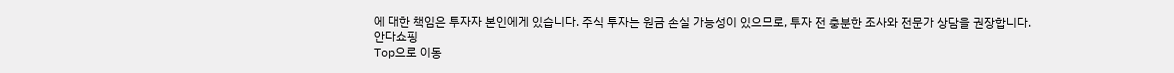에 대한 책임은 투자자 본인에게 있습니다. 주식 투자는 원금 손실 가능성이 있으므로, 투자 전 충분한 조사와 전문가 상담을 권장합니다.
안다쇼핑
Top으로 이동